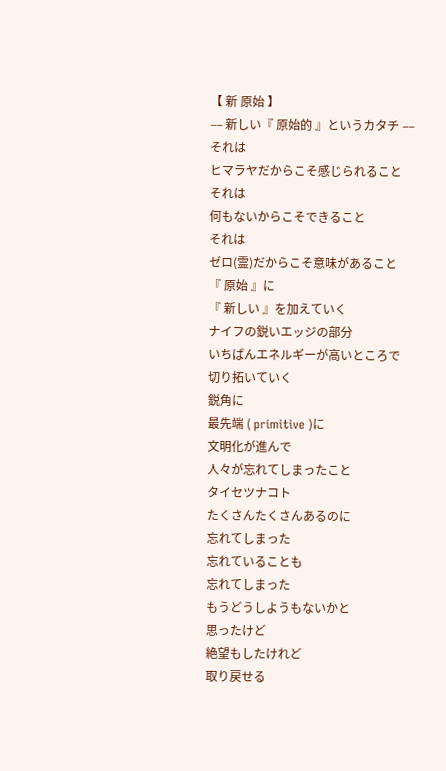【 新 原始 】
–– 新しい『 原始的 』というカタチ ––
それは
ヒマラヤだからこそ感じられること
それは
何もないからこそできること
それは
ゼロ(霊)だからこそ意味があること
『 原始 』に
『 新しい 』を加えていく
ナイフの鋭いエッジの部分
いちばんエネルギーが高いところで
切り拓いていく
鋭角に
最先端 ( primitive )に
文明化が進んで
人々が忘れてしまったこと
タイセツナコト
たくさんたくさんあるのに
忘れてしまった
忘れていることも
忘れてしまった
もうどうしようもないかと
思ったけど
絶望もしたけれど
取り戻せる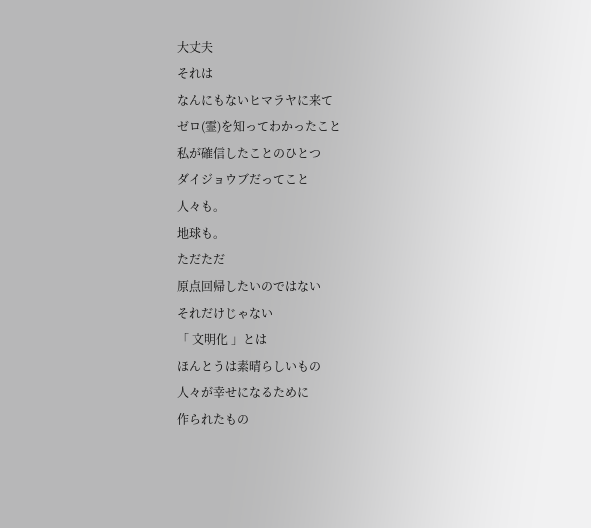大丈夫
それは
なんにもないヒマラヤに来て
ゼロ(霊)を知ってわかったこと
私が確信したことのひとつ
ダイジョウブだってこと
人々も。
地球も。
ただただ
原点回帰したいのではない
それだけじゃない
「 文明化 」とは
ほんとうは素晴らしいもの
人々が幸せになるために
作られたもの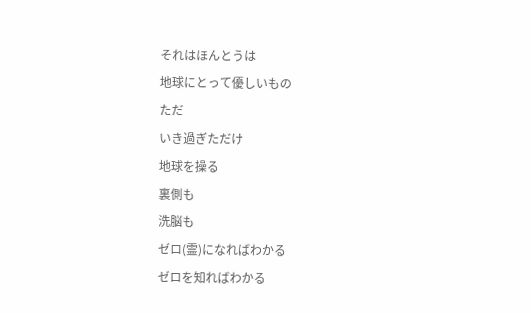それはほんとうは
地球にとって優しいもの
ただ
いき過ぎただけ
地球を操る
裏側も
洗脳も
ゼロ(霊)になればわかる
ゼロを知ればわかる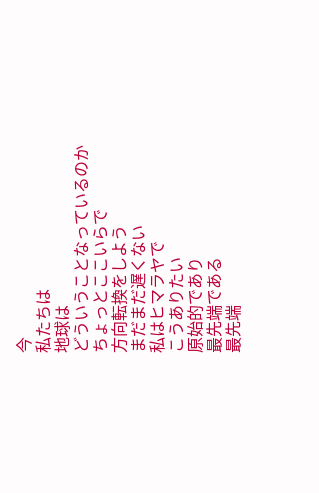今
私たちは
地球は
どういうことなっているのか
ちょっとここいらで
方向転換をしよう
まだまだ遅くない
私はヒマラヤで
こうありたい
原始的であり
最先端である
最先端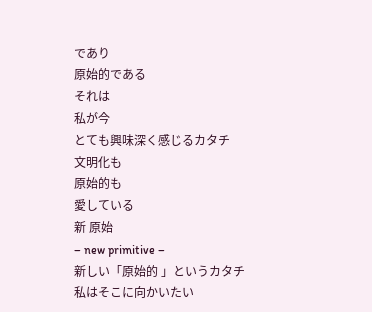であり
原始的である
それは
私が今
とても興味深く感じるカタチ
文明化も
原始的も
愛している
新 原始
– new primitive –
新しい「原始的 」というカタチ
私はそこに向かいたい